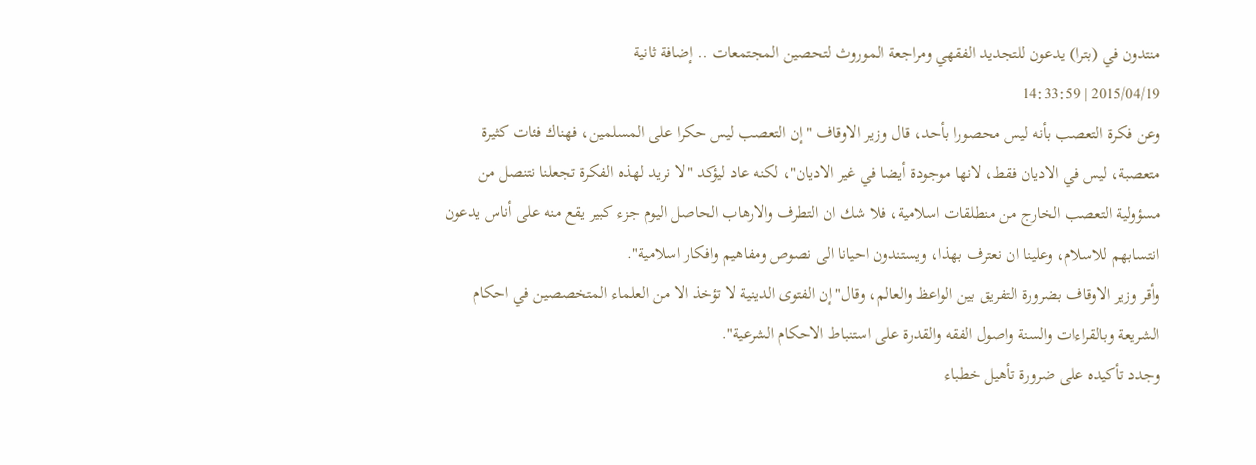منتدون في (بترا) يدعون للتجديد الفقهي ومراجعة الموروث لتحصين المجتمعات .. إضافة ثانية
2015/04/19 | 14:33:59
وعن فكرة التعصب بأنه ليس محصورا بأحد، قال وزير الاوقاف "إن التعصب ليس حكرا على المسلمين، فهناك فئات كثيرة متعصبة، ليس في الاديان فقط، لانها موجودة أيضا في غير الاديان"، لكنه عاد ليؤكد "لا نريد لهذه الفكرة تجعلنا نتنصل من مسؤولية التعصب الخارج من منطلقات اسلامية، فلا شك ان التطرف والارهاب الحاصل اليوم جزء كبير يقع منه على أناس يدعون انتسابهم للاسلام، وعلينا ان نعترف بهذا، ويستندون احيانا الى نصوص ومفاهيم وافكار اسلامية".
وأقر وزير الاوقاف بضرورة التفريق بين الواعظ والعالم، وقال"إن الفتوى الدينية لا تؤخذ الا من العلماء المتخصصين في احكام الشريعة وبالقراءات والسنة واصول الفقه والقدرة على استنباط الاحكام الشرعية".
وجدد تأكيده على ضرورة تأهيل خطباء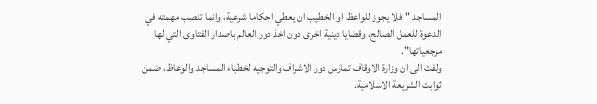المساجد "فلا يجوز للواعظ او الخطيب ان يعطي احكاما شرعية، وانما تنصب مهمته في الدعوة للعمل الصالح، وقضايا دينية اخرى دون اخذ دور العالم باصدار الفتاوى التي لها مرجعياتها".
ولفت الى ان وزارة الاوقاف تمارس دور الاشراف والتوجيه لخطباء المساجد والوعاظ، ضمن ثوابت الشريعة الاسلامية.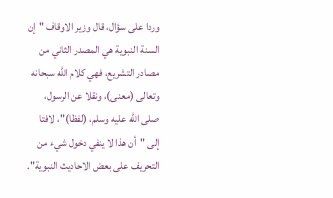وردا على سؤال، قال وزير الاوقاف "إن السنة النبوية هي المصدر الثاني من مصادر التشريع، فهي كلام الله سبحانه وتعالى (معنى)، ونقلا عن الرسول، صلى الله عليه وسلم، (لفظا)"، لافتا إلى "أن هذا لا ينفي دخول شيء من التحريف على بعض الاحاديث النبوية".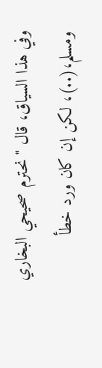وفي هذا السياق، قال "نحترم صحيحي البخاري ومسلم،(..)، لكن إن كان ورد خطأ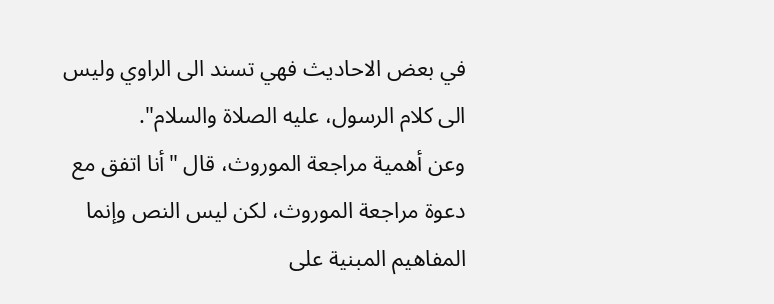في بعض الاحاديث فهي تسند الى الراوي وليس الى كلام الرسول، عليه الصلاة والسلام".
وعن أهمية مراجعة الموروث، قال "أنا اتفق مع دعوة مراجعة الموروث، لكن ليس النص وإنما المفاهيم المبنية على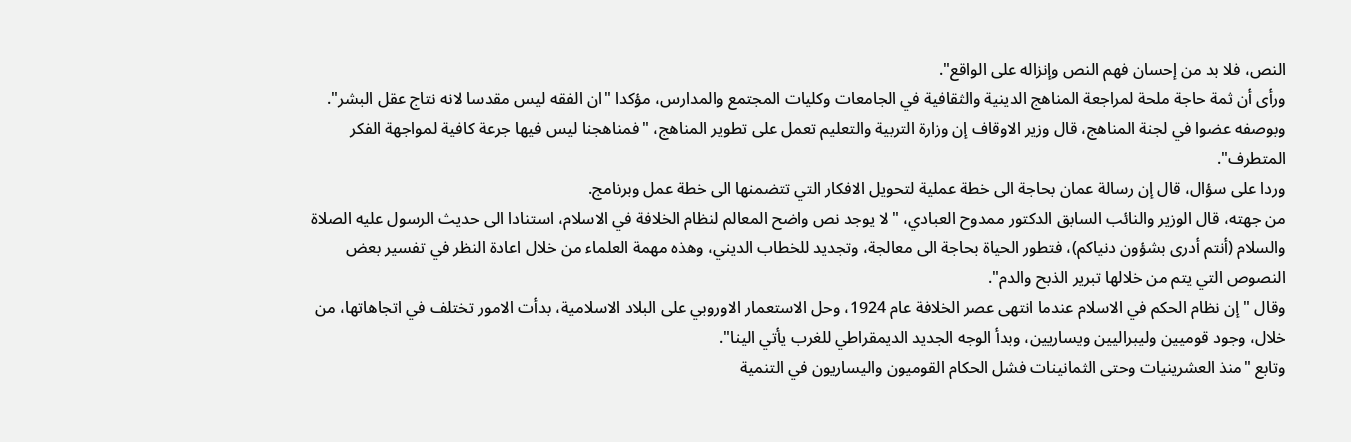النص، فلا بد من إحسان فهم النص وإنزاله على الواقع".
ورأى أن ثمة حاجة ملحة لمراجعة المناهج الدينية والثقافية في الجامعات وكليات المجتمع والمدارس، مؤكدا "ان الفقه ليس مقدسا لانه نتاج عقل البشر".
وبوصفه عضوا في لجنة المناهج، قال وزير الاوقاف إن وزارة التربية والتعليم تعمل على تطوير المناهج، "فمناهجنا ليس فيها جرعة كافية لمواجهة الفكر المتطرف".
وردا على سؤال، قال إن رسالة عمان بحاجة الى خطة عملية لتحويل الافكار التي تتضمنها الى خطة عمل وبرنامج.
من جهته، قال الوزير والنائب السابق الدكتور ممدوح العبادي، "لا يوجد نص واضح المعالم لنظام الخلافة في الاسلام، استنادا الى حديث الرسول عليه الصلاة والسلام (أنتم أدرى بشؤون دنياكم)، فتطور الحياة بحاجة الى معالجة، وتجديد للخطاب الديني، وهذه مهمة العلماء من خلال اعادة النظر في تفسير بعض النصوص التي يتم من خلالها تبرير الذبح والدم".
وقال "إن نظام الحكم في الاسلام عندما انتهى عصر الخلافة عام 1924، وحل الاستعمار الاوروبي على البلاد الاسلامية، بدأت الامور تختلف في اتجاهاتها، من خلال، وجود قوميين وليبراليين ويساريين، وبدأ الوجه الجديد الديمقراطي للغرب يأتي الينا".
وتابع "منذ العشرينيات وحتى الثمانينات فشل الحكام القوميون واليساريون في التنمية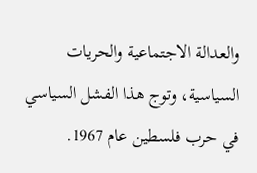والعدالة الاجتماعية والحريات السياسية، وتوج هذا الفشل السياسي في حرب فلسطين عام 1967.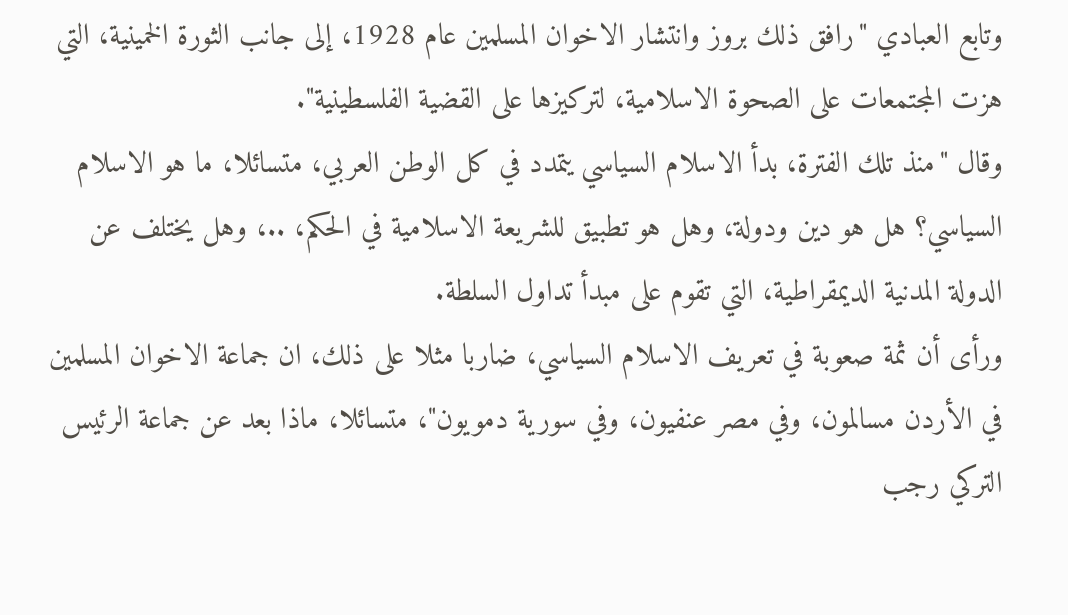وتابع العبادي "رافق ذلك بروز وانتشار الاخوان المسلمين عام 1928، إلى جانب الثورة الخمينية، التي هزت المجتمعات على الصحوة الاسلامية، لتركيزها على القضية الفلسطينية".
وقال "منذ تلك الفترة، بدأ الاسلام السياسي يتمدد في كل الوطن العربي، متسائلا، ما هو الاسلام السياسي؟ هل هو دين ودولة، وهل هو تطبيق للشريعة الاسلامية في الحكم، ..، وهل يختلف عن الدولة المدنية الديمقراطية، التي تقوم على مبدأ تداول السلطة.
ورأى أن ثمة صعوبة في تعريف الاسلام السياسي، ضاربا مثلا على ذلك، ان جماعة الاخوان المسلمين في الأردن مسالمون، وفي مصر عنفيون، وفي سورية دمويون"، متسائلا، ماذا بعد عن جماعة الرئيس التركي رجب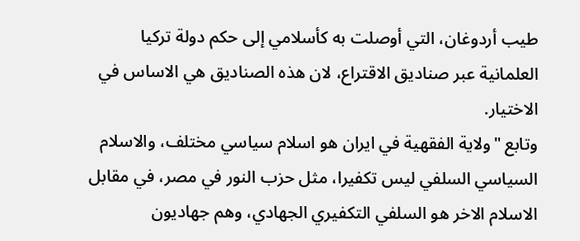طيب أردوغان، التي أوصلت به كأسلامي إلى حكم دولة تركيا العلمانية عبر صناديق الاقتراع، لان هذه الصناديق هي الاساس في الاختيار.
وتابع "ولاية الفقهية في ايران هو اسلام سياسي مختلف، والاسلام السياسي السلفي ليس تكفيرا، مثل حزب النور في مصر، في مقابل الاسلام الاخر هو السلفي التكفيري الجهادي، وهم جهاديون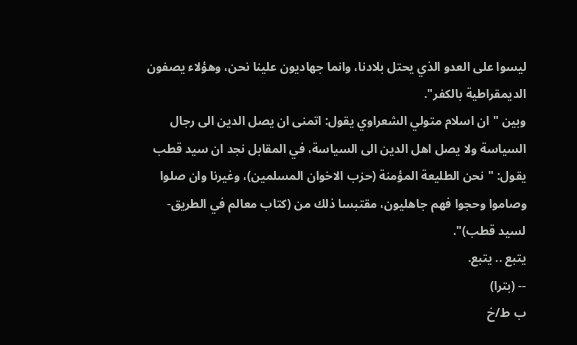ليسوا على العدو الذي يحتل بلادنا، وانما جهاديون علينا نحن، وهؤلاء يصفون الديمقراطية بالكفر".
وبين " ان اسلام متولي الشعراوي يقول: اتمنى ان يصل الدين الى رجال السياسة ولا يصل اهل الدين الى السياسة، في المقابل نجد ان سيد قطب يقول: "نحن الطليعة المؤمنة (حزب الاخوان المسلمين)، وغيرنا وان صلوا وصاموا وحجوا فهم جاهليون، مقتبسا ذلك من (كتاب معالم في الطريق- لسيد قطب)".
يتبع .. يتبع.
-- (بترا)
ب ط/خ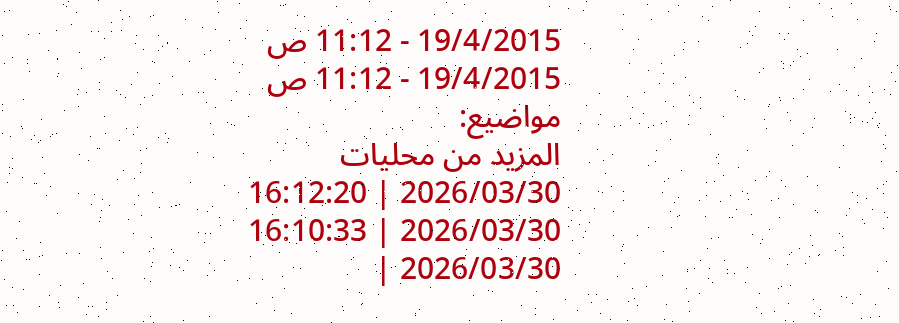19/4/2015 - 11:12 ص
19/4/2015 - 11:12 ص
مواضيع:
المزيد من محليات
2026/03/30 | 16:12:20
2026/03/30 | 16:10:33
2026/03/30 |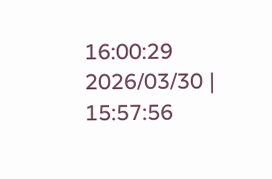16:00:29
2026/03/30 | 15:57:56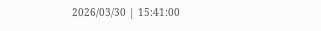2026/03/30 | 15:41:00